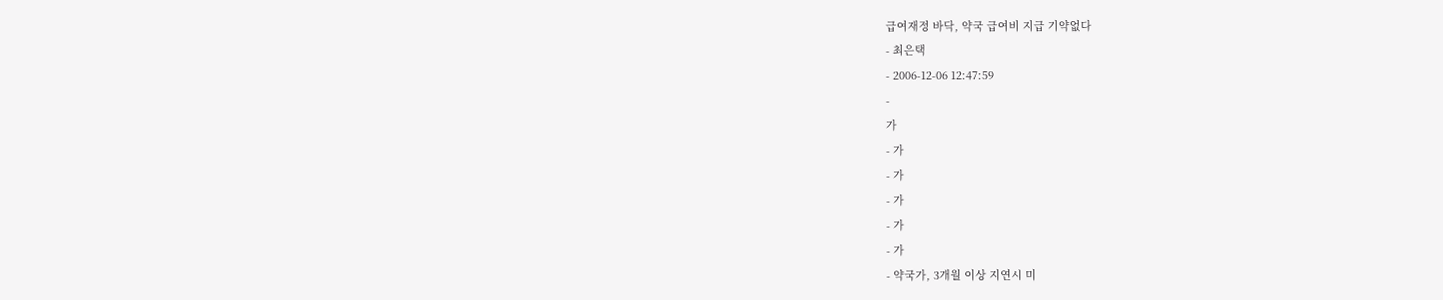급여재정 바닥, 약국 급여비 지급 기약없다
- 최은택
- 2006-12-06 12:47:59
-
가
- 가
- 가
- 가
- 가
- 가
- 약국가, 3개월 이상 지연시 미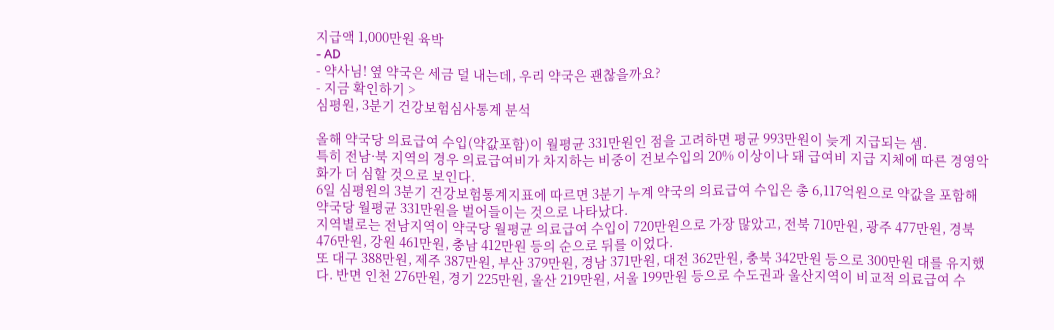지급액 1,000만원 육박
- AD
- 약사님! 옆 약국은 세금 덜 내는데, 우리 약국은 괜찮을까요?
- 지금 확인하기 >
심평원, 3분기 건강보험심사통계 분석

올해 약국당 의료급여 수입(약값포함)이 월평균 331만원인 점을 고려하면 평균 993만원이 늦게 지급되는 셈.
특히 전남·북 지역의 경우 의료급여비가 차지하는 비중이 건보수입의 20% 이상이나 돼 급여비 지급 지체에 따른 경영악화가 더 심할 것으로 보인다.
6일 심평원의 3분기 건강보험통계지표에 따르면 3분기 누계 약국의 의료급여 수입은 총 6,117억원으로 약값을 포함해 약국당 월평균 331만원을 벌어들이는 것으로 나타났다.
지역별로는 전남지역이 약국당 월평균 의료급여 수입이 720만원으로 가장 많았고, 전북 710만원, 광주 477만원, 경북 476만원, 강원 461만원, 충남 412만원 등의 순으로 뒤를 이었다.
또 대구 388만원, 제주 387만원, 부산 379만원, 경남 371만원, 대전 362만원, 충북 342만원 등으로 300만원 대를 유지했다. 반면 인천 276만원, 경기 225만원, 울산 219만원, 서울 199만원 등으로 수도권과 울산지역이 비교적 의료급여 수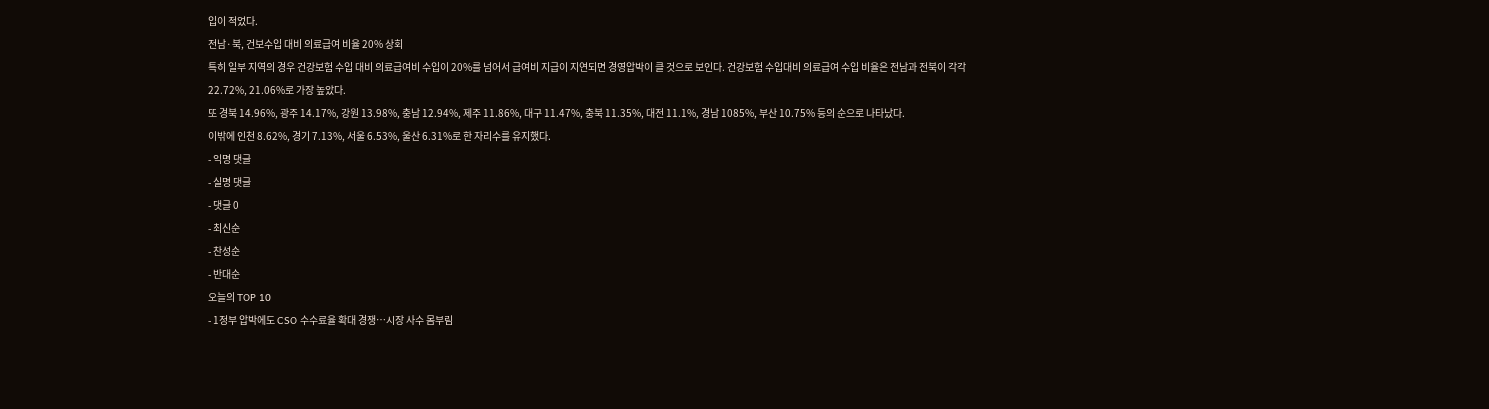입이 적었다.
전남·북, 건보수입 대비 의료급여 비율 20% 상회
특히 일부 지역의 경우 건강보험 수입 대비 의료급여비 수입이 20%를 넘어서 급여비 지급이 지연되면 경영압박이 클 것으로 보인다. 건강보험 수입대비 의료급여 수입 비율은 전남과 전북이 각각 22.72%, 21.06%로 가장 높았다.
또 경북 14.96%, 광주 14.17%, 강원 13.98%, 충남 12.94%, 제주 11.86%, 대구 11.47%, 충북 11.35%, 대전 11.1%, 경남 1085%, 부산 10.75% 등의 순으로 나타났다.
이밖에 인천 8.62%, 경기 7.13%, 서울 6.53%, 울산 6.31%로 한 자리수를 유지했다.
- 익명 댓글
- 실명 댓글
- 댓글 0
- 최신순
- 찬성순
- 반대순
오늘의 TOP 10
- 1정부 압박에도 CSO 수수료율 확대 경쟁…시장 사수 몸부림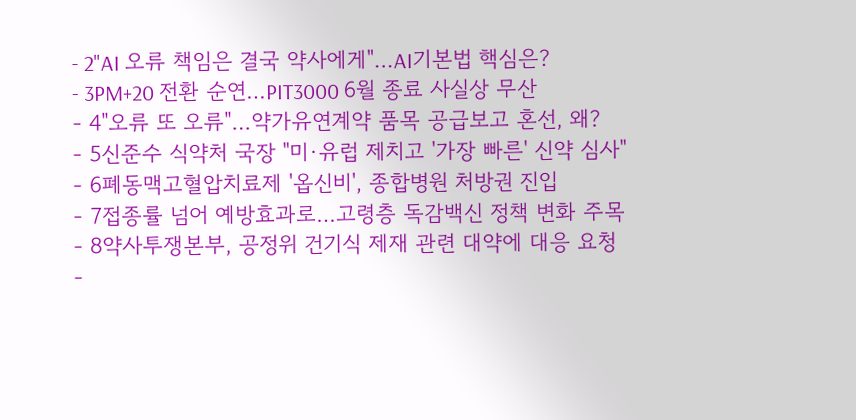- 2"AI 오류 책임은 결국 약사에게"…AI기본법 핵심은?
- 3PM+20 전환 순연…PIT3000 6월 종료 사실상 무산
- 4"오류 또 오류"…약가유연계약 품목 공급보고 혼선, 왜?
- 5신준수 식약처 국장 "미·유럽 제치고 '가장 빠른' 신약 심사"
- 6폐동맥고혈압치료제 '옵신비', 종합병원 처방권 진입
- 7접종률 넘어 예방효과로…고령층 독감백신 정책 변화 주목
- 8약사투쟁본부, 공정위 건기식 제재 관련 대약에 대응 요청
-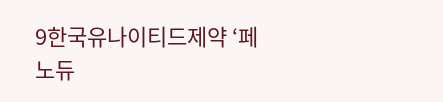9한국유나이티드제약 ‘페노듀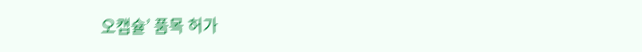오캡슐’ 품목 허가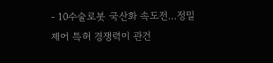- 10수술로봇 국산화 속도전…정밀제어 특허 경쟁력이 관건